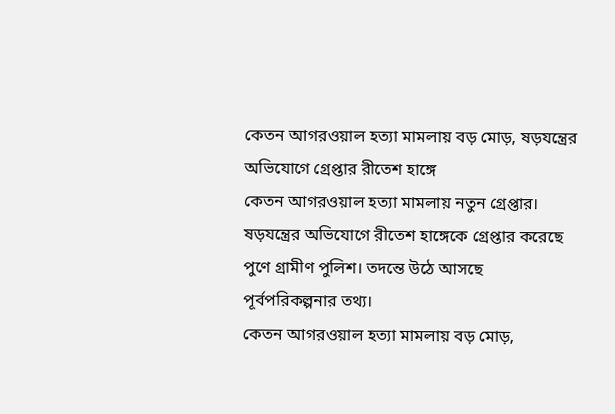কেতন আগরওয়াল হত্যা মামলায় বড় মোড়, ষড়যন্ত্রের অভিযোগে গ্রেপ্তার রীতেশ হাঙ্গে
কেতন আগরওয়াল হত্যা মামলায় নতুন গ্রেপ্তার। ষড়যন্ত্রের অভিযোগে রীতেশ হাঙ্গেকে গ্রেপ্তার করেছে পুণে গ্রামীণ পুলিশ। তদন্তে উঠে আসছে পূর্বপরিকল্পনার তথ্য।
কেতন আগরওয়াল হত্যা মামলায় বড় মোড়,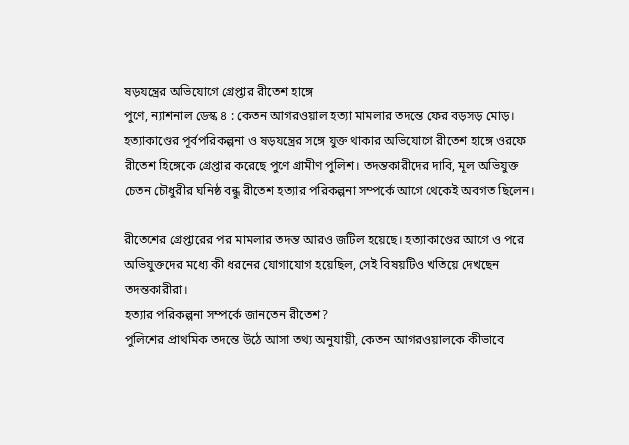ষড়যন্ত্রের অভিযোগে গ্রেপ্তার রীতেশ হাঙ্গে
পুণে, ন্যাশনাল ডেস্ক ৪ : কেতন আগরওয়াল হত্যা মামলার তদন্তে ফের বড়সড় মোড়। হত্যাকাণ্ডের পূর্বপরিকল্পনা ও ষড়যন্ত্রের সঙ্গে যুক্ত থাকার অভিযোগে রীতেশ হাঙ্গে ওরফে রীতেশ হিঙ্গেকে গ্রেপ্তার করেছে পুণে গ্রামীণ পুলিশ। তদন্তকারীদের দাবি, মূল অভিযুক্ত চেতন চৌধুরীর ঘনিষ্ঠ বন্ধু রীতেশ হত্যার পরিকল্পনা সম্পর্কে আগে থেকেই অবগত ছিলেন।

রীতেশের গ্রেপ্তারের পর মামলার তদন্ত আরও জটিল হয়েছে। হত্যাকাণ্ডের আগে ও পরে অভিযুক্তদের মধ্যে কী ধরনের যোগাযোগ হয়েছিল, সেই বিষয়টিও খতিয়ে দেখছেন তদন্তকারীরা।
হত্যার পরিকল্পনা সম্পর্কে জানতেন রীতেশ?
পুলিশের প্রাথমিক তদন্তে উঠে আসা তথ্য অনুযায়ী, কেতন আগরওয়ালকে কীভাবে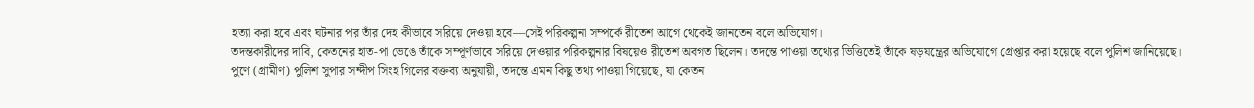হত্যা করা হবে এবং ঘটনার পর তাঁর দেহ কীভাবে সরিয়ে দেওয়া হবে—সেই পরিকল্পনা সম্পর্কে রীতেশ আগে থেকেই জানতেন বলে অভিযোগ।
তদন্তকারীদের দাবি, কেতনের হাত-পা ভেঙে তাঁকে সম্পূর্ণভাবে সরিয়ে দেওয়ার পরিকল্পনার বিষয়েও রীতেশ অবগত ছিলেন। তদন্তে পাওয়া তথ্যের ভিত্তিতেই তাঁকে ষড়যন্ত্রের অভিযোগে গ্রেপ্তার করা হয়েছে বলে পুলিশ জানিয়েছে।
পুণে (গ্রামীণ) পুলিশ সুপার সন্দীপ সিংহ গিলের বক্তব্য অনুযায়ী, তদন্তে এমন কিছু তথ্য পাওয়া গিয়েছে, যা কেতন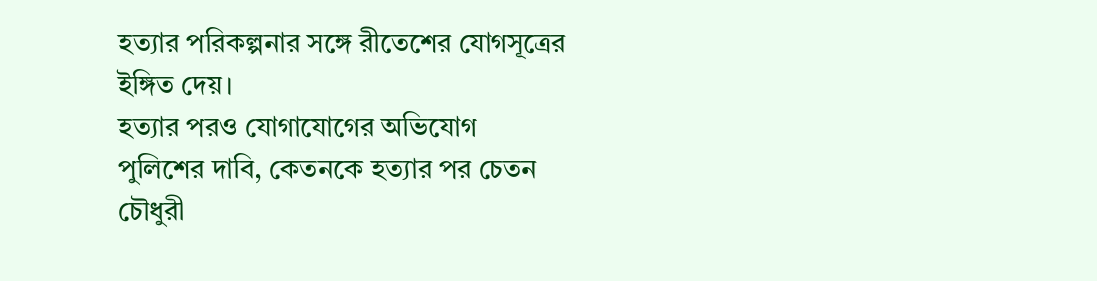হত্যার পরিকল্পনার সঙ্গে রীতেশের যোগসূত্রের ইঙ্গিত দেয়।
হত্যার পরও যোগাযোগের অভিযোগ
পুলিশের দাবি, কেতনকে হত্যার পর চেতন চৌধুরী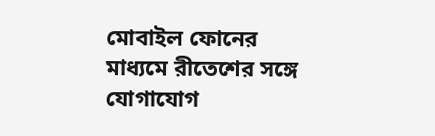মোবাইল ফোনের মাধ্যমে রীতেশের সঙ্গে যোগাযোগ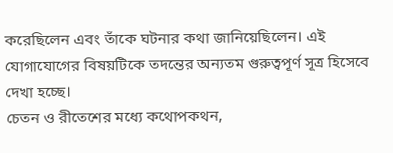করেছিলেন এবং তাঁকে ঘটনার কথা জানিয়েছিলেন। এই যোগাযোগের বিষয়টিকে তদন্তের অন্যতম গুরুত্বপূর্ণ সূত্র হিসেবে দেখা হচ্ছে।
চেতন ও রীতেশের মধ্যে কথোপকথন,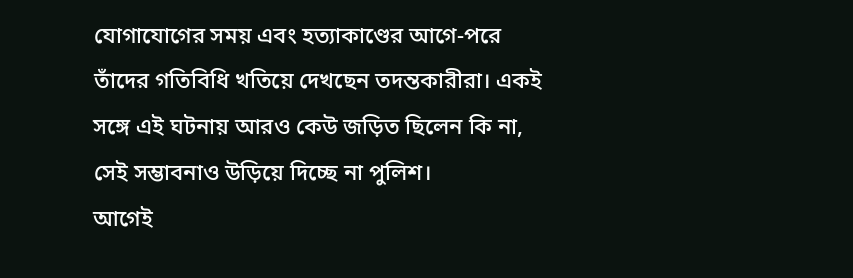যোগাযোগের সময় এবং হত্যাকাণ্ডের আগে-পরে তাঁদের গতিবিধি খতিয়ে দেখছেন তদন্তকারীরা। একই সঙ্গে এই ঘটনায় আরও কেউ জড়িত ছিলেন কি না, সেই সম্ভাবনাও উড়িয়ে দিচ্ছে না পুলিশ।
আগেই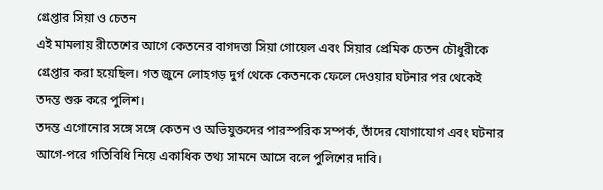গ্রেপ্তার সিয়া ও চেতন
এই মামলায় রীতেশের আগে কেতনের বাগদত্তা সিয়া গোয়েল এবং সিয়ার প্রেমিক চেতন চৌধুরীকে গ্রেপ্তার করা হয়েছিল। গত জুনে লোহগড় দুর্গ থেকে কেতনকে ফেলে দেওয়ার ঘটনার পর থেকেই তদন্ত শুরু করে পুলিশ।
তদন্ত এগোনোর সঙ্গে সঙ্গে কেতন ও অভিযুক্তদের পারস্পরিক সম্পর্ক, তাঁদের যোগাযোগ এবং ঘটনার আগে-পরে গতিবিধি নিয়ে একাধিক তথ্য সামনে আসে বলে পুলিশের দাবি।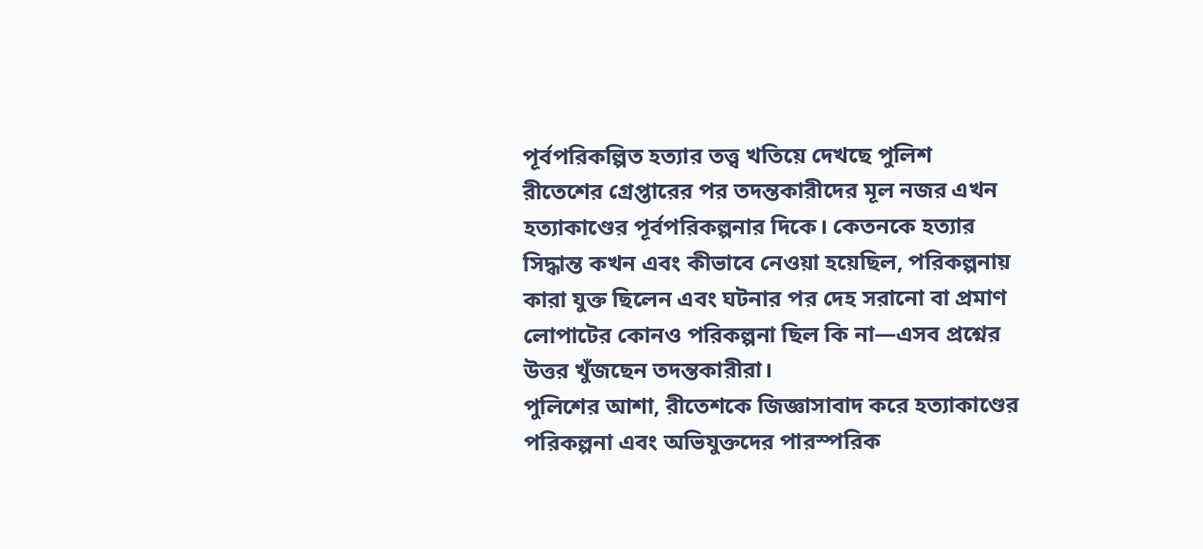পূর্বপরিকল্পিত হত্যার তত্ত্ব খতিয়ে দেখছে পুলিশ
রীতেশের গ্রেপ্তারের পর তদন্তকারীদের মূল নজর এখন হত্যাকাণ্ডের পূর্বপরিকল্পনার দিকে। কেতনকে হত্যার সিদ্ধান্ত কখন এবং কীভাবে নেওয়া হয়েছিল, পরিকল্পনায় কারা যুক্ত ছিলেন এবং ঘটনার পর দেহ সরানো বা প্রমাণ লোপাটের কোনও পরিকল্পনা ছিল কি না—এসব প্রশ্নের উত্তর খুঁজছেন তদন্তকারীরা।
পুলিশের আশা, রীতেশকে জিজ্ঞাসাবাদ করে হত্যাকাণ্ডের পরিকল্পনা এবং অভিযুক্তদের পারস্পরিক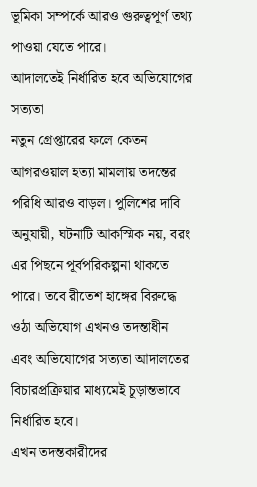ভূমিকা সম্পর্কে আরও গুরুত্বপূর্ণ তথ্য পাওয়া যেতে পারে।
আদালতেই নির্ধারিত হবে অভিযোগের সত্যতা
নতুন গ্রেপ্তারের ফলে কেতন আগরওয়াল হত্যা মামলায় তদন্তের পরিধি আরও বাড়ল। পুলিশের দাবি অনুযায়ী, ঘটনাটি আকস্মিক নয়, বরং এর পিছনে পূর্বপরিকল্পনা থাকতে পারে। তবে রীতেশ হাঙ্গের বিরুদ্ধে ওঠা অভিযোগ এখনও তদন্তাধীন এবং অভিযোগের সত্যতা আদালতের বিচারপ্রক্রিয়ার মাধ্যমেই চূড়ান্তভাবে নির্ধারিত হবে।
এখন তদন্তকারীদের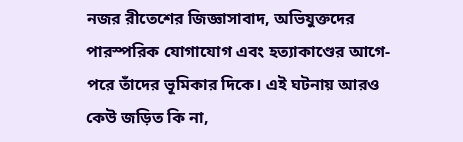নজর রীতেশের জিজ্ঞাসাবাদ, অভিযুক্তদের পারস্পরিক যোগাযোগ এবং হত্যাকাণ্ডের আগে-পরে তাঁদের ভূমিকার দিকে। এই ঘটনায় আরও কেউ জড়িত কি না,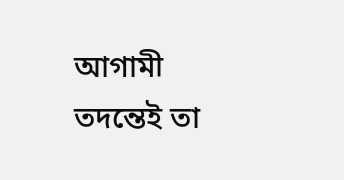আগামী তদন্তেই তা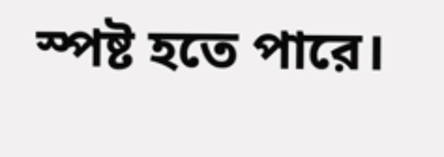স্পষ্ট হতে পারে।